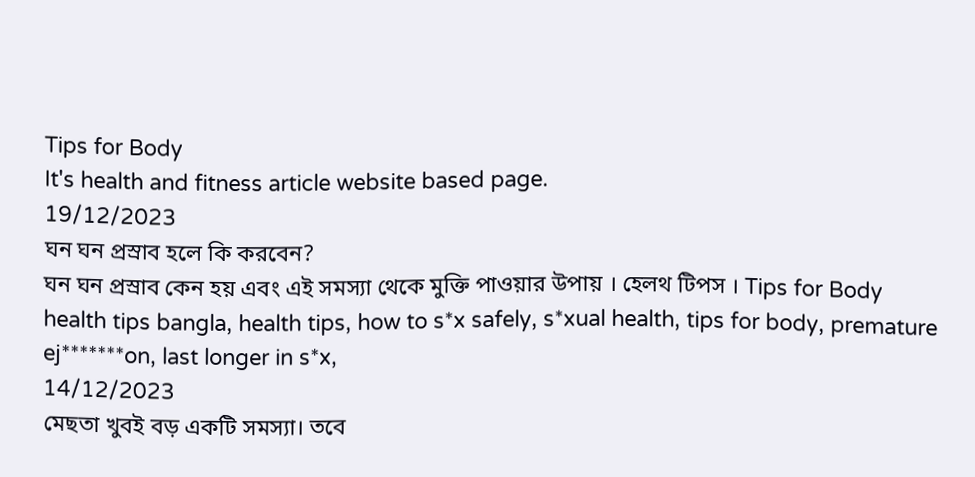Tips for Body
It's health and fitness article website based page.
19/12/2023
ঘন ঘন প্রস্রাব হলে কি করবেন?
ঘন ঘন প্রস্রাব কেন হয় এবং এই সমস্যা থেকে মুক্তি পাওয়ার উপায় । হেলথ টিপস । Tips for Body health tips bangla, health tips, how to s*x safely, s*xual health, tips for body, premature ej*******on, last longer in s*x,
14/12/2023
মেছতা খুবই বড় একটি সমস্যা। তবে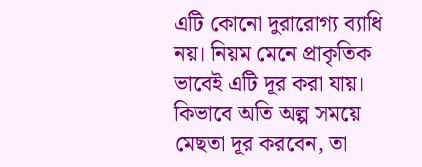এটি কোনো দুরারোগ্য ব্যাধি নয়। নিয়ম মেনে প্রাকৃতিক ভাবেই এটি দূর করা যায়। কিভাবে অতি অল্প সময়ে মেছতা দূর করবেন, তা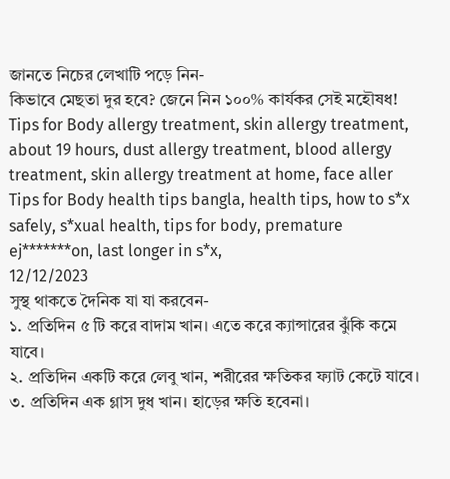জানতে নিচের লেখাটি পড়ে নিন-
কিভাবে মেছতা দুর হবে? জেনে নিন ১০০% কার্যকর সেই মহৌষধ! Tips for Body allergy treatment, skin allergy treatment, about 19 hours, dust allergy treatment, blood allergy treatment, skin allergy treatment at home, face aller
Tips for Body health tips bangla, health tips, how to s*x safely, s*xual health, tips for body, premature ej*******on, last longer in s*x,
12/12/2023
সুস্থ থাকতে দৈনিক যা যা করবেন-
১. প্রতিদিন ৫ টি করে বাদাম খান। এতে করে ক্যান্সারের ঝুঁকি কমে যাবে।
২. প্রতিদিন একটি করে লেবু খান, শরীরের ক্ষতিকর ফ্যাট কেটে যাবে।
৩. প্রতিদিন এক গ্লাস দুধ খান। হাড়ের ক্ষতি হবেনা।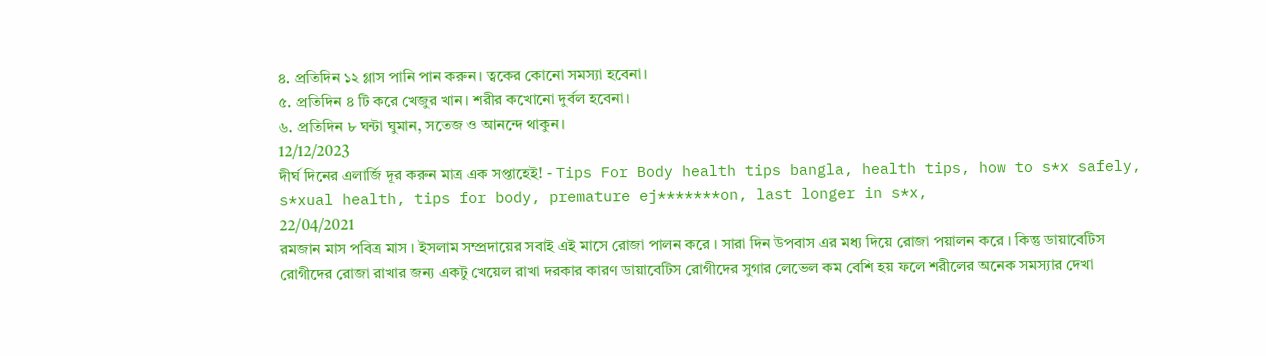৪. প্রতিদিন ১২ গ্লাস পানি পান করুন। ত্বকের কোনো সমস্যা হবেনা।
৫. প্রতিদিন ৪ টি করে খেজুর খান। শরীর কখোনো দুর্বল হবেনা।
৬. প্রতিদিন ৮ ঘন্টা ঘুমান, সতেজ ও আনন্দে থাকুন।
12/12/2023
দীর্ঘ দিনের এলার্জি দূর করুন মাত্র এক সপ্তাহেই! - Tips For Body health tips bangla, health tips, how to s*x safely, s*xual health, tips for body, premature ej*******on, last longer in s*x,
22/04/2021
রমজান মাস পবিত্র মাস । ইসলাম সম্প্রদায়ের সবাই এই মাসে রোজা পালন করে । সারা দিন উপবাস এর মধ্য দিয়ে রোজা পয়ালন করে । কিন্তু ডায়াবেটিস রোগীদের রোজা রাখার জন্য একটু খেয়েল রাখা দরকার কারণ ডায়াবেটিস রোগীদের সুগার লেভেল কম বেশি হয় ফলে শরীলের অনেক সমস্যার দেখা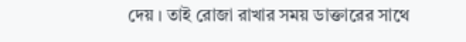দেয় । তাই রোজা রাখার সময় ডাক্তারের সাথে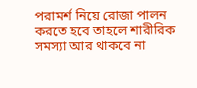পরামর্শ নিয়ে রোজা পালন করতে হবে তাহলে শারীরিক সমস্যা আর থাকবে না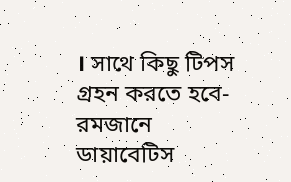। সাথে কিছু টিপস গ্রহন করতে হবে-
রমজানে ডায়াবেটিস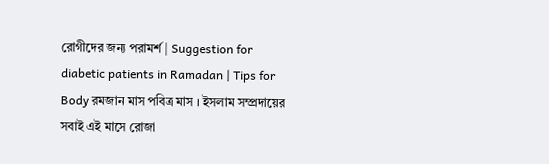রোগীদের জন্য পরামর্শ | Suggestion for diabetic patients in Ramadan | Tips for Body রমজান মাস পবিত্র মাস । ইসলাম সম্প্রদায়ের সবাই এই মাসে রোজা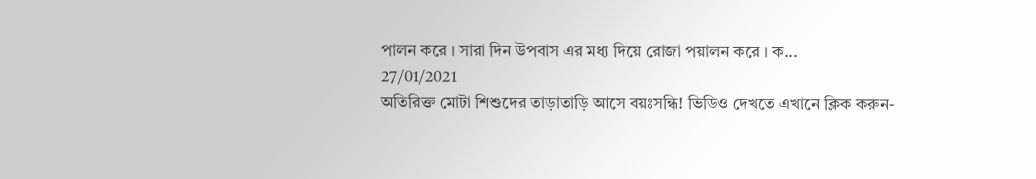পালন করে । সারা দিন উপবাস এর মধ্য দিয়ে রোজা পয়ালন করে । ক...
27/01/2021
অতিরিক্ত মোটা শিশুদের তাড়াতাড়ি আসে বয়ঃসন্ধি! ভিডিও দেখতে এখানে ক্লিক করুন-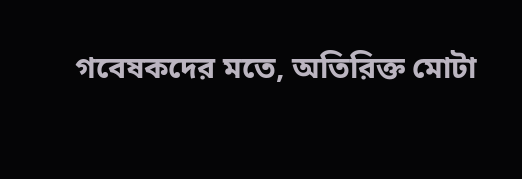গবেষকদের মতে, অতিরিক্ত মোটা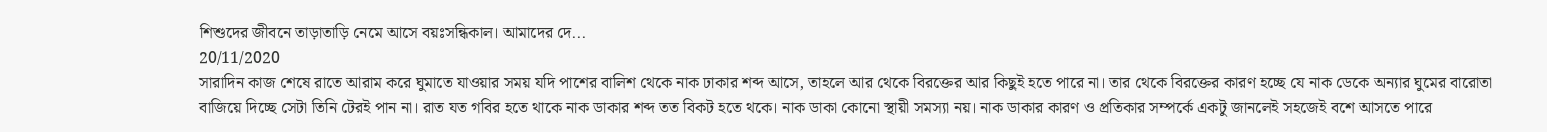শিশুদের জীবনে তাড়াতাড়ি নেমে আসে বয়ঃসন্ধিকাল। আমাদের দে...
20/11/2020
সারাদিন কাজ শেষে রাতে আরাম করে ঘুমাতে যাওয়ার সময় যদি পাশের বালিশ থেকে নাক ঢাকার শব্দ আসে, তাহলে আর থেকে বিরক্তের আর কিছুই হতে পারে না। তার থেকে বিরক্তের কারণ হচ্ছে যে নাক ডেকে অন্যার ঘুমের বারোতা বাজিয়ে দিচ্ছে সেটা তিনি টেরই পান না। রাত যত গবির হতে থাকে নাক ডাকার শব্দ তত বিকট হতে থকে। নাক ডাকা কোনো স্থায়ী সমস্যা নয়। নাক ডাকার কারণ ও প্রতিকার সম্পর্কে একটু জানলেই সহজেই বশে আসতে পারে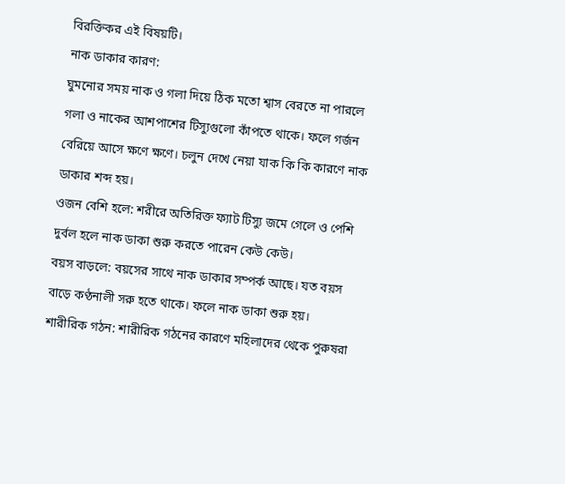বিরক্তিকর এই বিষয়টি।
নাক ডাকার কারণ:
ঘুমনোর সময় নাক ও গলা দিয়ে ঠিক মতো শ্বাস বেরতে না পারলে গলা ও নাকের আশপাশের টিস্যুগুলো কাঁপতে থাকে। ফলে গর্জন বেরিয়ে আসে ক্ষণে ক্ষণে। চলুন দেখে নেয়া যাক কি কি কারণে নাক ডাকার শব্দ হয়।
ওজন বেশি হলে: শরীরে অতিরিক্ত ফ্যাট টিস্যু জমে গেলে ও পেশি দুর্বল হলে নাক ডাকা শুরু করতে পারেন কেউ কেউ।
বয়স বাড়লে: বয়সের সাথে নাক ডাকার সম্পর্ক আছে। যত বয়স বাড়ে কণ্ঠনালী সরু হতে থাকে। ফলে নাক ডাকা শুরু হয়।
শারীরিক গঠন: শারীরিক গঠনের কারণে মহিলাদের থেকে পুরুষরা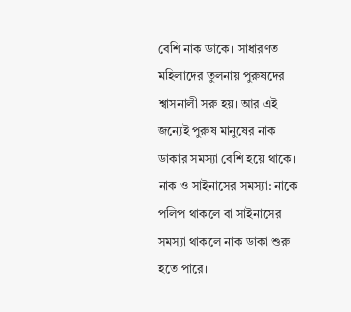বেশি নাক ডাকে। সাধারণত মহিলাদের তুলনায় পুরুষদের শ্বাসনালী সরু হয়। আর এই জন্যেই পুরুষ মানুষের নাক ডাকার সমস্যা বেশি হয়ে থাকে।
নাক ও সাইনাসের সমস্যা: নাকে পলিপ থাকলে বা সাইনাসের সমস্যা থাকলে নাক ডাকা শুরু হতে পারে।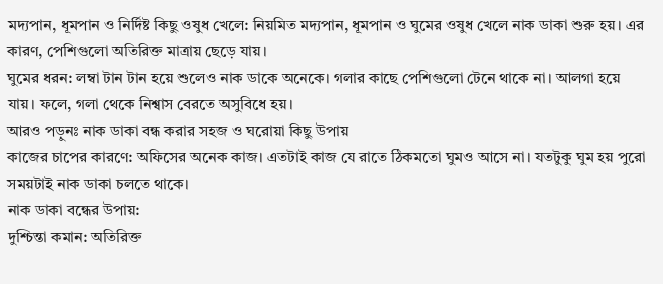মদ্যপান, ধূমপান ও নির্দিষ্ট কিছু ওষুধ খেলে: নিয়মিত মদ্যপান, ধূমপান ও ঘুমের ওষুধ খেলে নাক ডাকা শুরু হয়। এর কারণ, পেশিগুলো অতিরিক্ত মাত্রায় ছেড়ে যায়।
ঘুমের ধরন: লম্বা টান টান হয়ে শুলেও নাক ডাকে অনেকে। গলার কাছে পেশিগুলো টেনে থাকে না। আলগা হয়ে যায়। ফলে, গলা থেকে নিশ্বাস বেরতে অসুবিধে হয়।
আরও পড়ুনঃ নাক ডাকা বন্ধ করার সহজ ও ঘরোয়া কিছু উপায়
কাজের চাপের কারণে: অফিসের অনেক কাজ। এতটাই কাজ যে রাতে ঠিকমতো ঘুমও আসে না। যতটুকু ঘুম হয় পুরো সময়টাই নাক ডাকা চলতে থাকে।
নাক ডাকা বন্ধের উপায়:
দুশ্চিন্তা কমান: অতিরিক্ত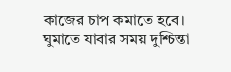কাজের চাপ কমাতে হবে। ঘুমাতে যাবার সময় দুশ্চিন্তা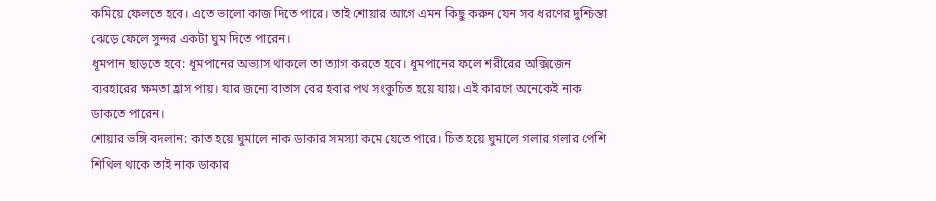কমিয়ে ফেলতে হবে। এতে ভালো কাজ দিতে পারে। তাই শোয়ার আগে এমন কিছু করুন যেন সব ধরণের দুশ্চিন্তা ঝেড়ে ফেলে সুন্দর একটা ঘুম দিতে পারেন।
ধূমপান ছাড়তে হবে: ধূমপানের অভ্যাস থাকলে তা ত্যাগ করতে হবে। ধূমপানের ফলে শরীরের অক্সিজেন ব্যবহারের ক্ষমতা হ্রাস পায়। যার জন্যে বাতাস বের হবার পথ সংকুচিত হয়ে যায়। এই কারণে অনেকেই নাক ডাকতে পারেন।
শোয়ার ভঙ্গি বদলান: কাত হয়ে ঘুমালে নাক ডাকার সমস্যা কমে যেতে পারে। চিত হয়ে ঘুমালে গলার গলার পেশি শিথিল থাকে তাই নাক ডাকার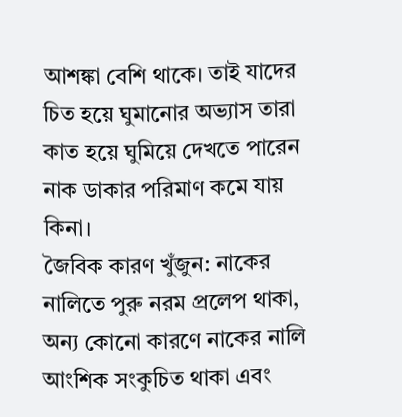আশঙ্কা বেশি থাকে। তাই যাদের চিত হয়ে ঘুমানোর অভ্যাস তারা কাত হয়ে ঘুমিয়ে দেখতে পারেন নাক ডাকার পরিমাণ কমে যায় কিনা।
জৈবিক কারণ খুঁজুন: নাকের নালিতে পুরু নরম প্রলেপ থাকা, অন্য কোনো কারণে নাকের নালি আংশিক সংকুচিত থাকা এবং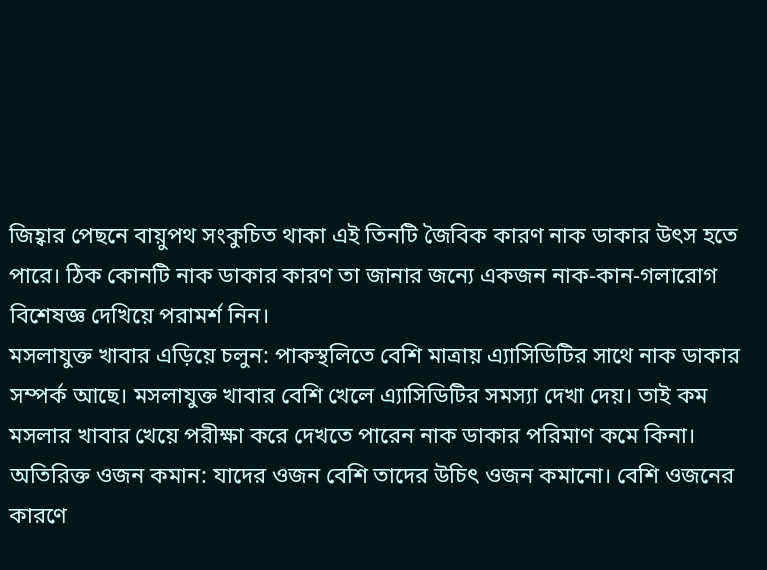জিহ্বার পেছনে বায়ুপথ সংকুচিত থাকা এই তিনটি জৈবিক কারণ নাক ডাকার উৎস হতে পারে। ঠিক কোনটি নাক ডাকার কারণ তা জানার জন্যে একজন নাক-কান-গলারোগ বিশেষজ্ঞ দেখিয়ে পরামর্শ নিন।
মসলাযুক্ত খাবার এড়িয়ে চলুন: পাকস্থলিতে বেশি মাত্রায় এ্যাসিডিটির সাথে নাক ডাকার সম্পর্ক আছে। মসলাযুক্ত খাবার বেশি খেলে এ্যাসিডিটির সমস্যা দেখা দেয়। তাই কম মসলার খাবার খেয়ে পরীক্ষা করে দেখতে পারেন নাক ডাকার পরিমাণ কমে কিনা।
অতিরিক্ত ওজন কমান: যাদের ওজন বেশি তাদের উচিৎ ওজন কমানো। বেশি ওজনের কারণে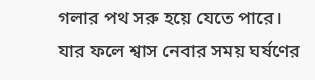গলার পথ সরু হয়ে যেতে পারে। যার ফলে শ্বাস নেবার সময় ঘর্ষণের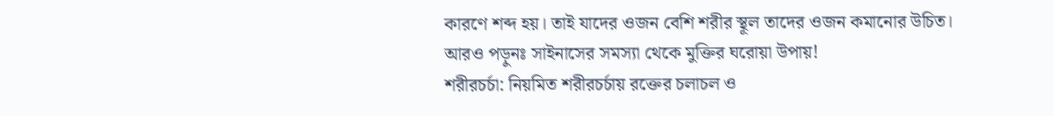কারণে শব্দ হয়। তাই যাদের ওজন বেশি শরীর স্থূল তাদের ওজন কমানোর উচিত।
আরও পড়ুনঃ সাইনাসের সমস্যা থেকে মুক্তির ঘরোয়া উপায়!
শরীরচর্চা: নিয়মিত শরীরচর্চায় রক্তের চলাচল ও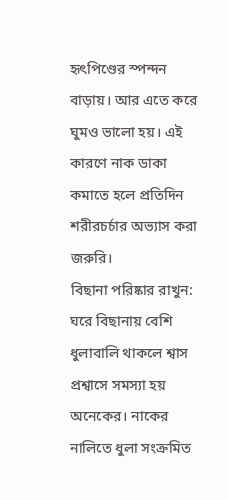হৃৎপিণ্ডের স্পন্দন বাড়ায়। আর এতে করে ঘুমও ভালো হয়। এই কারণে নাক ডাকা কমাতে হলে প্রতিদিন শরীরচর্চার অভ্যাস করা জরুরি।
বিছানা পরিষ্কার রাখুন: ঘরে বিছানায় বেশি ধুলাবালি থাকলে শ্বাস প্রশ্বাসে সমস্যা হয় অনেকের। নাকের নালিতে ধুলা সংক্রমিত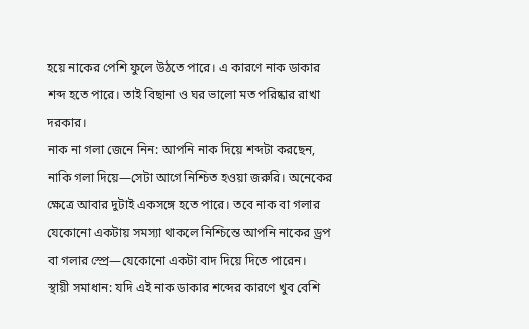হয়ে নাকের পেশি ফুলে উঠতে পারে। এ কারণে নাক ডাকার শব্দ হতে পারে। তাই বিছানা ও ঘর ভালো মত পরিষ্কার রাখা দরকার।
নাক না গলা জেনে নিন: আপনি নাক দিয়ে শব্দটা করছেন, নাকি গলা দিয়ে—সেটা আগে নিশ্চিত হওয়া জরুরি। অনেকের ক্ষেত্রে আবার দুটাই একসঙ্গে হতে পারে। তবে নাক বা গলার যেকোনো একটায় সমস্যা থাকলে নিশ্চিন্তে আপনি নাকের ড্রপ বা গলার স্প্রে—যেকোনো একটা বাদ দিয়ে দিতে পারেন।
স্থায়ী সমাধান: যদি এই নাক ডাকার শব্দের কারণে খুব বেশি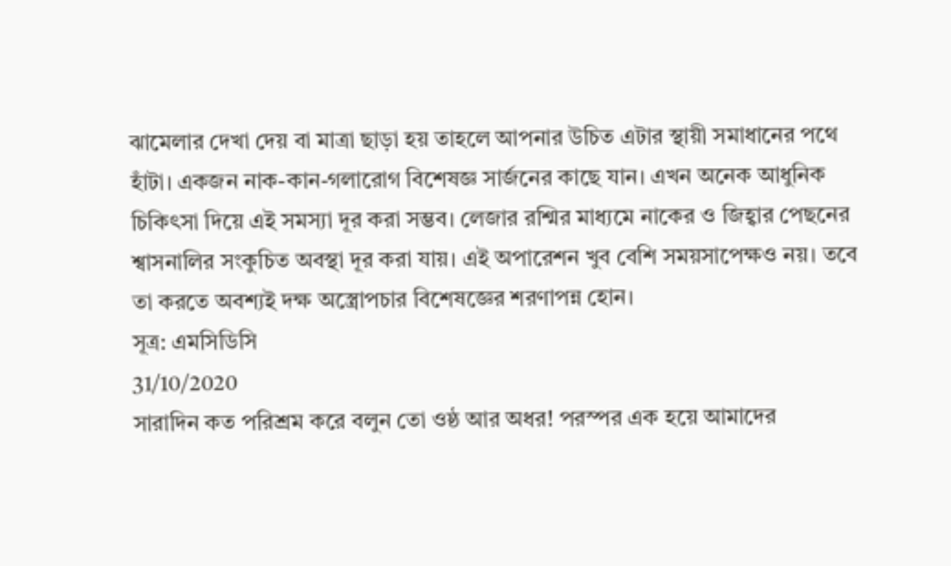ঝামেলার দেখা দেয় বা মাত্রা ছাড়া হয় তাহলে আপনার উচিত এটার স্থায়ী সমাধানের পথে হাঁটা। একজন নাক-কান-গলারোগ বিশেষজ্ঞ সার্জনের কাছে যান। এখন অনেক আধুনিক চিকিৎসা দিয়ে এই সমস্যা দূর করা সম্ভব। লেজার রশ্মির মাধ্যমে নাকের ও জিহ্বার পেছনের শ্বাসনালির সংকুচিত অবস্থা দূর করা যায়। এই অপারেশন খুব বেশি সময়সাপেক্ষও নয়। তবে তা করতে অবশ্যই দক্ষ অস্ত্রোপচার বিশেষজ্ঞের শরণাপন্ন হোন।
সূত্র: এমসিডিসি
31/10/2020
সারাদিন কত পরিশ্রম করে বলুন তো ওষ্ঠ আর অধর! পরস্পর এক হয়ে আমাদের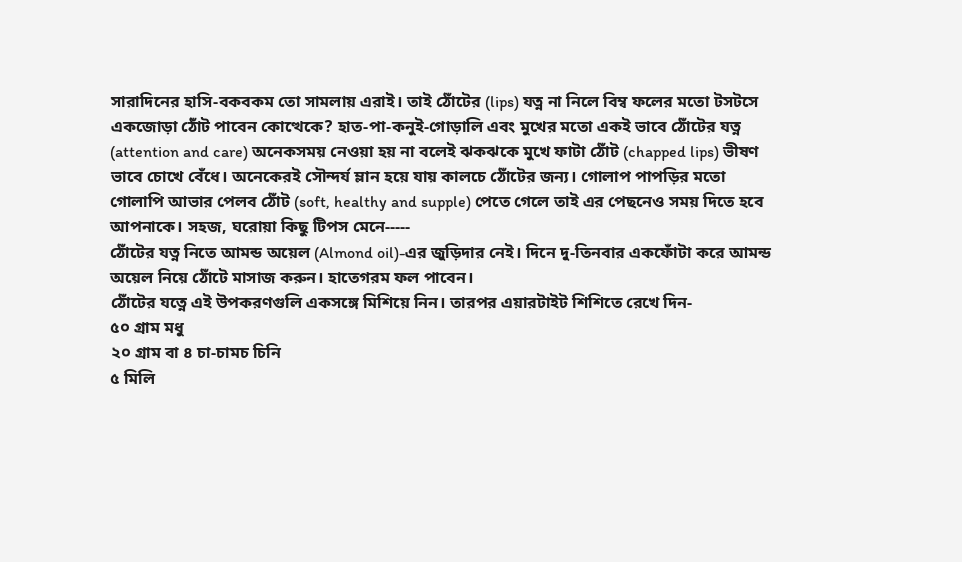সারাদিনের হাসি-বকবকম তো সামলায় এরাই। তাই ঠোঁটের (lips) যত্ন না নিলে বিম্ব ফলের মতো টসটসে একজোড়া ঠোঁট পাবেন কোত্থেকে? হাত-পা-কনুই-গোড়ালি এবং মুখের মতো একই ভাবে ঠোঁটের যত্ন (attention and care) অনেকসময় নেওয়া হয় না বলেই ঝকঝকে মুখে ফাটা ঠোঁট (chapped lips) ভীষণ ভাবে চোখে বেঁধে। অনেকেরই সৌন্দর্য ম্লান হয়ে যায় কালচে ঠোঁটের জন্য। গোলাপ পাপড়ির মতো গোলাপি আভার পেলব ঠোঁট (soft, healthy and supple) পেতে গেলে তাই এর পেছনেও সময় দিতে হবে আপনাকে। সহজ, ঘরোয়া কিছু টিপস মেনে-----
ঠোঁটের যত্ন নিতে আমন্ড অয়েল (Almond oil)-এর জুড়িদার নেই। দিনে দু-তিনবার একফোঁটা করে আমন্ড অয়েল নিয়ে ঠোঁটে মাসাজ করুন। হাতেগরম ফল পাবেন।
ঠোঁটের যত্নে এই উপকরণগুলি একসঙ্গে মিশিয়ে নিন। তারপর এয়ারটাইট শিশিতে রেখে দিন-
৫০ গ্রাম মধু
২০ গ্রাম বা ৪ চা-চামচ চিনি
৫ মিলি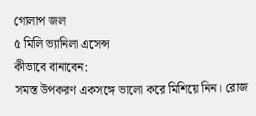গোলাপ জল
৫ মিলি ভ্যানিলা এসেন্স
কীভাবে বানাবেন:
সমস্ত উপকরণ একসঙ্গে ভালো করে মিশিয়ে নিন। রোজ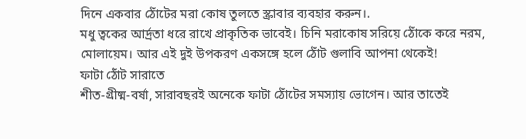দিনে একবার ঠোঁটের মরা কোষ তুলতে স্ক্রাবার ব্যবহার করুন।.
মধু ত্বকের আর্দ্রতা ধরে রাখে প্রাকৃতিক ভাবেই। চিনি মরাকোষ সরিয়ে ঠোঁকে করে নরম, মোলায়েম। আর এই দুই উপকরণ একসঙ্গে হলে ঠোঁট গুলাবি আপনা থেকেই!
ফাটা ঠোঁট সারাতে
শীত-গ্রীষ্ম-বর্ষা, সারাবছরই অনেকে ফাটা ঠোঁটের সমস্যায় ভোগেন। আর তাতেই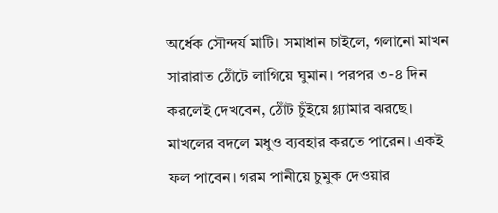অর্ধেক সৌন্দর্য মাটি। সমাধান চাইলে, গলানো মাখন সারারাত ঠোঁটে লাগিয়ে ঘুমান। পরপর ৩-৪ দিন করলেই দেখবেন, ঠোঁট চুঁইয়ে গ্ল্যামার ঝরছে। মাখলের বদলে মধুও ব্যবহার করতে পারেন। একই ফল পাবেন। গরম পানীয়ে চুমুক দেওয়ার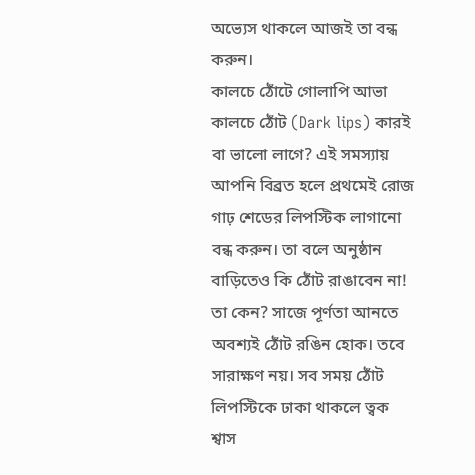অভ্যেস থাকলে আজই তা বন্ধ করুন।
কালচে ঠোঁটে গোলাপি আভা
কালচে ঠোঁট (Dark lips) কারই বা ভালো লাগে? এই সমস্যায় আপনি বিব্রত হলে প্রথমেই রোজ গাঢ় শেডের লিপস্টিক লাগানো বন্ধ করুন। তা বলে অনুষ্ঠান বাড়িতেও কি ঠোঁট রাঙাবেন না! তা কেন? সাজে পূর্ণতা আনতে অবশ্যই ঠোঁট রঙিন হোক। তবে সারাক্ষণ নয়। সব সময় ঠোঁট লিপস্টিকে ঢাকা থাকলে ত্বক শ্বাস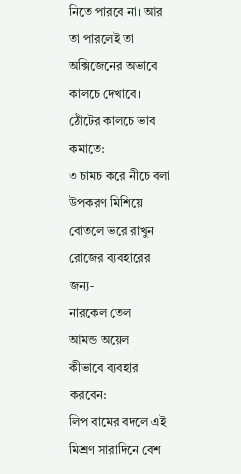নিতে পারবে না। আর তা পারলেই তা অক্সিজেনের অভাবে কালচে দেখাবে।
ঠোঁটের কালচে ভাব কমাতে:
৩ চামচ করে নীচে বলা উপকরণ মিশিয়ে বোতলে ভরে রাখুন রোজের ব্যবহারের জন্য-
নারকেল তেল
আমন্ড অয়েল
কীভাবে ব্যবহার করবেন:
লিপ বামের বদলে এই মিশ্রণ সারাদিনে বেশ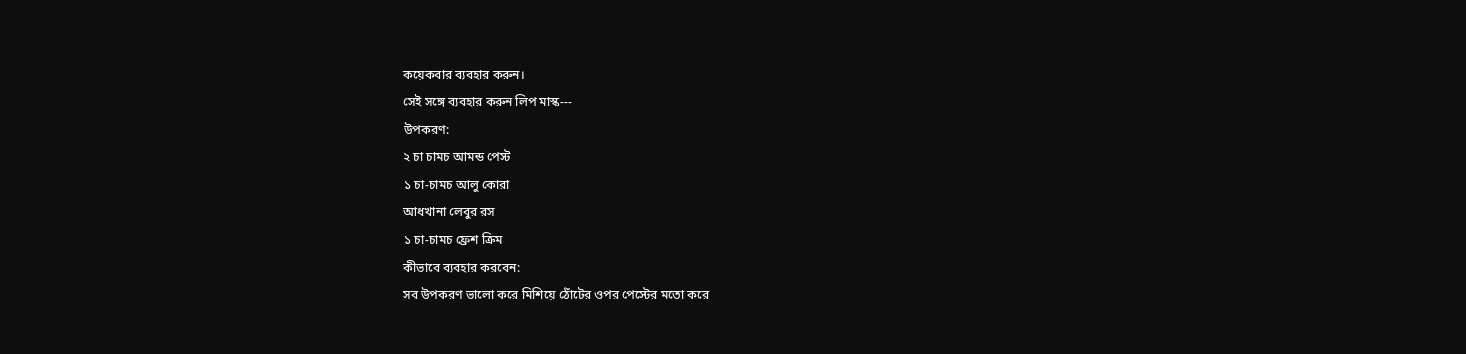কয়েকবার ব্যবহার করুন।
সেই সঙ্গে ব্যবহার করুন লিপ মাস্ক---
উপকরণ:
২ চা চামচ আমন্ড পেস্ট
১ চা-চামচ আলু কোরা
আধখানা লেবুর রস
১ চা-চামচ ফ্রেশ ক্রিম
কীভাবে ব্যবহার করবেন:
সব উপকরণ ভালো করে মিশিয়ে ঠোঁটের ওপর পেস্টের মতো করে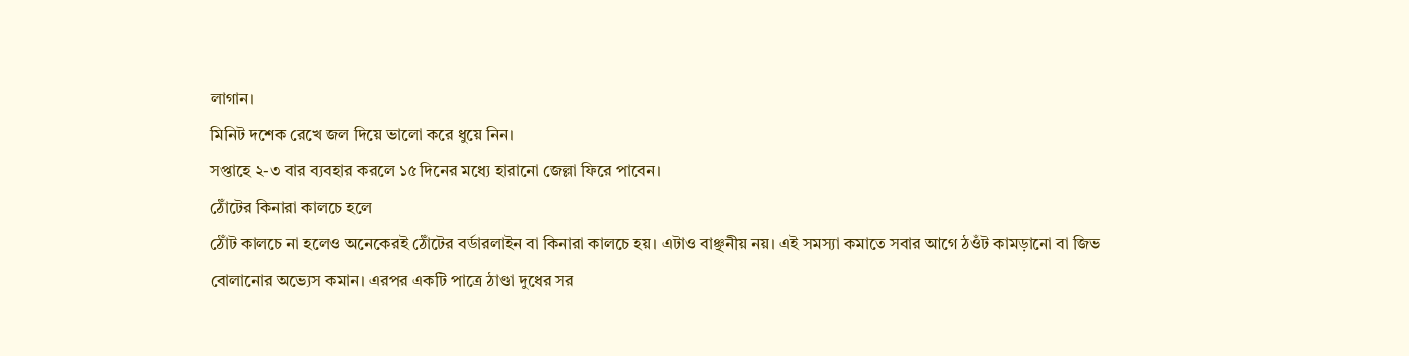লাগান।
মিনিট দশেক রেখে জল দিয়ে ভালো করে ধুয়ে নিন।
সপ্তাহে ২-৩ বার ব্যবহার করলে ১৫ দিনের মধ্যে হারানো জেল্লা ফিরে পাবেন।
ঠোঁটের কিনারা কালচে হলে
ঠোঁট কালচে না হলেও অনেকেরই ঠোঁটের বর্ডারলাইন বা কিনারা কালচে হয়। এটাও বাঞ্ছনীয় নয়। এই সমস্যা কমাতে সবার আগে ঠওঁট কামড়ানো বা জিভ বোলানোর অভ্যেস কমান। এরপর একটি পাত্রে ঠাণ্ডা দুধের সর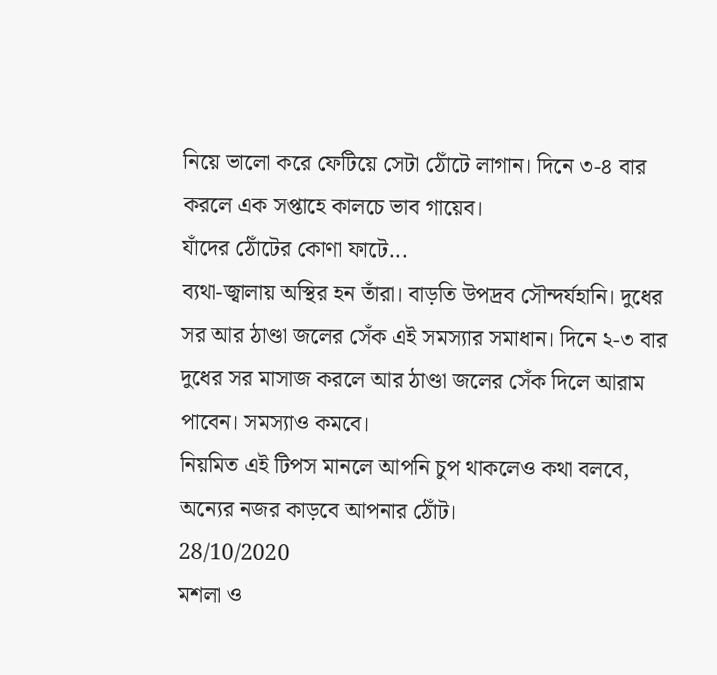নিয়ে ভালো করে ফেটিয়ে সেটা ঠোঁটে লাগান। দিনে ৩-৪ বার করলে এক সপ্তাহে কালচে ভাব গায়েব।
যাঁদের ঠোঁটের কোণা ফাটে...
ব্যথা-জ্বালায় অস্থির হন তাঁরা। বাড়তি উপদ্রব সৌন্দর্যহানি। দুধের সর আর ঠাণ্ডা জলের সেঁক এই সমস্যার সমাধান। দিনে ২-৩ বার দুধের সর মাসাজ করলে আর ঠাণ্ডা জলের সেঁক দিলে আরাম পাবেন। সমস্যাও কমবে।
নিয়মিত এই টিপস মানলে আপনি চুপ থাকলেও কথা বলবে, অন্যের নজর কাড়বে আপনার ঠোঁট।
28/10/2020
মশলা ও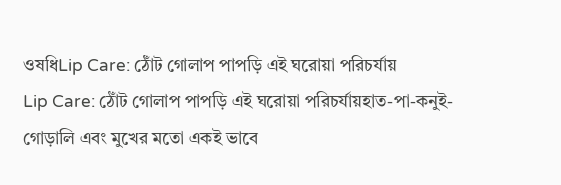ওষধিLip Care: ঠোঁট গোলাপ পাপড়ি এই ঘরোয়া পরিচর্যায়
Lip Care: ঠোঁট গোলাপ পাপড়ি এই ঘরোয়া পরিচর্যায়হাত-পা-কনুই-গোড়ালি এবং মুখের মতো একই ভাবে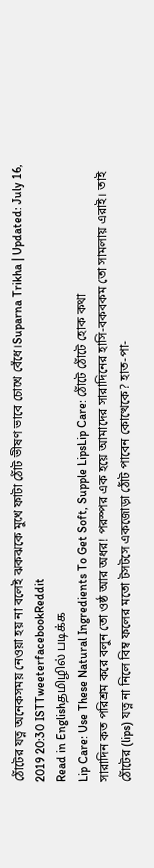ঠোঁটের যত্ন অনেকসময় নেওয়া হয় না বলেই ঝকঝকে মুখে ফাটা ঠোঁট ভীষণ ভাবে চোখে বেঁধে।Suparna Trikha | Updated: July 16, 2019 20:30 ISTTweeterfacebookReddit
Read in Englishதமிழில் படிக்க
Lip Care: Use These Natural Ingredients To Get Soft, Supple LipsLip Care: ঠোঁটে ঠোঁটে হোক কথা
সারাদিন কত পরিশ্রম করে বলুন তো ওষ্ঠ আর অধর! পরস্পর এক হয়ে আমাদের সারাদিনের হাসি-বকবকম তো সামলায় এরাই। তাই ঠোঁটের (lips) যত্ন না নিলে বিম্ব ফলের মতো টসটসে একজোড়া ঠোঁট পাবেন কোত্থেকে? হাত-পা-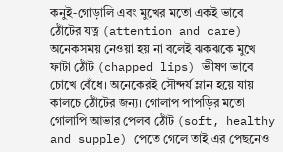কনুই-গোড়ালি এবং মুখের মতো একই ভাবে ঠোঁটের যত্ন (attention and care) অনেকসময় নেওয়া হয় না বলেই ঝকঝকে মুখে ফাটা ঠোঁট (chapped lips) ভীষণ ভাবে চোখে বেঁধে। অনেকেরই সৌন্দর্য ম্লান হয়ে যায় কালচে ঠোঁটের জন্য। গোলাপ পাপড়ির মতো গোলাপি আভার পেলব ঠোঁট (soft, healthy and supple) পেতে গেলে তাই এর পেছনেও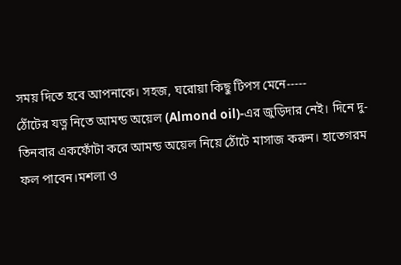সময় দিতে হবে আপনাকে। সহজ, ঘরোয়া কিছু টিপস মেনে-----
ঠোঁটের যত্ন নিতে আমন্ড অয়েল (Almond oil)-এর জুড়িদার নেই। দিনে দু-তিনবার একফোঁটা করে আমন্ড অয়েল নিয়ে ঠোঁটে মাসাজ করুন। হাতেগরম ফল পাবেন।মশলা ও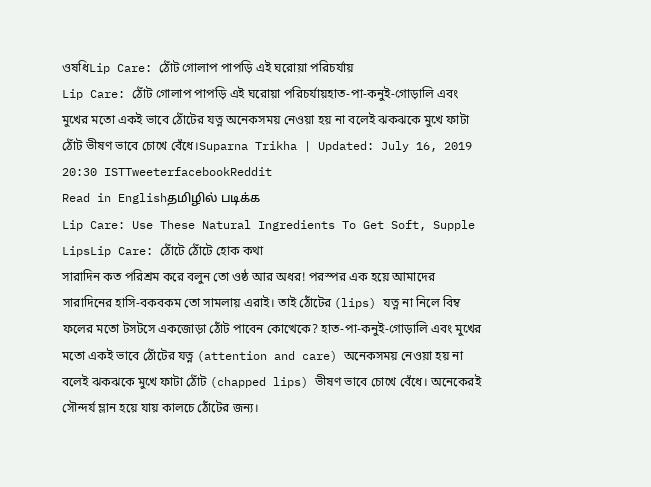ওষধিLip Care: ঠোঁট গোলাপ পাপড়ি এই ঘরোয়া পরিচর্যায়
Lip Care: ঠোঁট গোলাপ পাপড়ি এই ঘরোয়া পরিচর্যায়হাত-পা-কনুই-গোড়ালি এবং মুখের মতো একই ভাবে ঠোঁটের যত্ন অনেকসময় নেওয়া হয় না বলেই ঝকঝকে মুখে ফাটা ঠোঁট ভীষণ ভাবে চোখে বেঁধে।Suparna Trikha | Updated: July 16, 2019 20:30 ISTTweeterfacebookReddit
Read in Englishதமிழில் படிக்க
Lip Care: Use These Natural Ingredients To Get Soft, Supple LipsLip Care: ঠোঁটে ঠোঁটে হোক কথা
সারাদিন কত পরিশ্রম করে বলুন তো ওষ্ঠ আর অধর! পরস্পর এক হয়ে আমাদের সারাদিনের হাসি-বকবকম তো সামলায় এরাই। তাই ঠোঁটের (lips) যত্ন না নিলে বিম্ব ফলের মতো টসটসে একজোড়া ঠোঁট পাবেন কোত্থেকে? হাত-পা-কনুই-গোড়ালি এবং মুখের মতো একই ভাবে ঠোঁটের যত্ন (attention and care) অনেকসময় নেওয়া হয় না বলেই ঝকঝকে মুখে ফাটা ঠোঁট (chapped lips) ভীষণ ভাবে চোখে বেঁধে। অনেকেরই সৌন্দর্য ম্লান হয়ে যায় কালচে ঠোঁটের জন্য।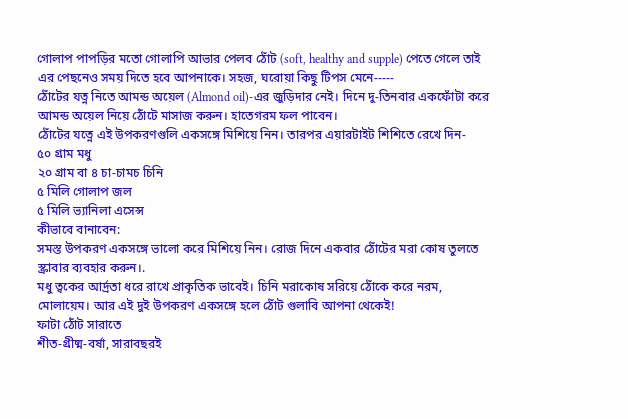গোলাপ পাপড়ির মতো গোলাপি আভার পেলব ঠোঁট (soft, healthy and supple) পেতে গেলে তাই এর পেছনেও সময় দিতে হবে আপনাকে। সহজ, ঘরোয়া কিছু টিপস মেনে-----
ঠোঁটের যত্ন নিতে আমন্ড অয়েল (Almond oil)-এর জুড়িদার নেই। দিনে দু-তিনবার একফোঁটা করে আমন্ড অয়েল নিয়ে ঠোঁটে মাসাজ করুন। হাতেগরম ফল পাবেন।
ঠোঁটের যত্নে এই উপকরণগুলি একসঙ্গে মিশিয়ে নিন। তারপর এয়ারটাইট শিশিতে রেখে দিন-
৫০ গ্রাম মধু
২০ গ্রাম বা ৪ চা-চামচ চিনি
৫ মিলি গোলাপ জল
৫ মিলি ভ্যানিলা এসেন্স
কীভাবে বানাবেন:
সমস্ত উপকরণ একসঙ্গে ভালো করে মিশিয়ে নিন। রোজ দিনে একবার ঠোঁটের মরা কোষ তুলতে স্ক্রাবার ব্যবহার করুন।.
মধু ত্বকের আর্দ্রতা ধরে রাখে প্রাকৃতিক ভাবেই। চিনি মরাকোষ সরিয়ে ঠোঁকে করে নরম, মোলায়েম। আর এই দুই উপকরণ একসঙ্গে হলে ঠোঁট গুলাবি আপনা থেকেই!
ফাটা ঠোঁট সারাতে
শীত-গ্রীষ্ম-বর্ষা, সারাবছরই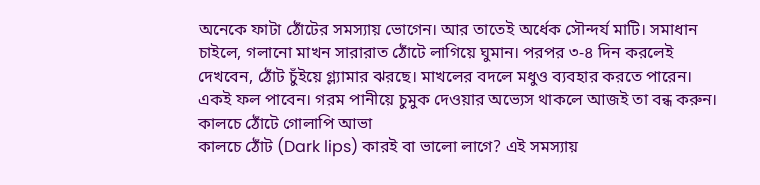অনেকে ফাটা ঠোঁটের সমস্যায় ভোগেন। আর তাতেই অর্ধেক সৌন্দর্য মাটি। সমাধান চাইলে, গলানো মাখন সারারাত ঠোঁটে লাগিয়ে ঘুমান। পরপর ৩-৪ দিন করলেই দেখবেন, ঠোঁট চুঁইয়ে গ্ল্যামার ঝরছে। মাখলের বদলে মধুও ব্যবহার করতে পারেন। একই ফল পাবেন। গরম পানীয়ে চুমুক দেওয়ার অভ্যেস থাকলে আজই তা বন্ধ করুন।
কালচে ঠোঁটে গোলাপি আভা
কালচে ঠোঁট (Dark lips) কারই বা ভালো লাগে? এই সমস্যায়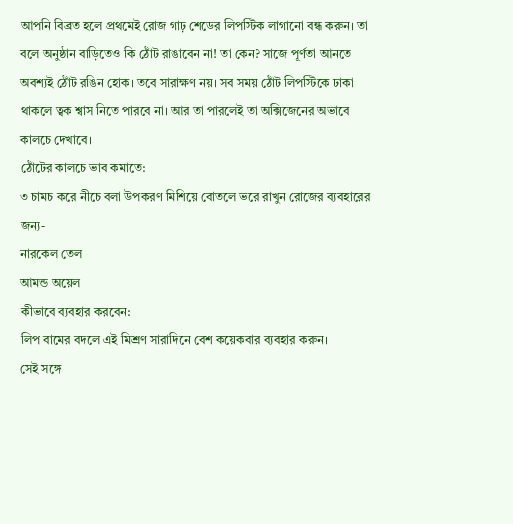আপনি বিব্রত হলে প্রথমেই রোজ গাঢ় শেডের লিপস্টিক লাগানো বন্ধ করুন। তা বলে অনুষ্ঠান বাড়িতেও কি ঠোঁট রাঙাবেন না! তা কেন? সাজে পূর্ণতা আনতে অবশ্যই ঠোঁট রঙিন হোক। তবে সারাক্ষণ নয়। সব সময় ঠোঁট লিপস্টিকে ঢাকা থাকলে ত্বক শ্বাস নিতে পারবে না। আর তা পারলেই তা অক্সিজেনের অভাবে কালচে দেখাবে।
ঠোঁটের কালচে ভাব কমাতে:
৩ চামচ করে নীচে বলা উপকরণ মিশিয়ে বোতলে ভরে রাখুন রোজের ব্যবহারের জন্য-
নারকেল তেল
আমন্ড অয়েল
কীভাবে ব্যবহার করবেন:
লিপ বামের বদলে এই মিশ্রণ সারাদিনে বেশ কয়েকবার ব্যবহার করুন।
সেই সঙ্গে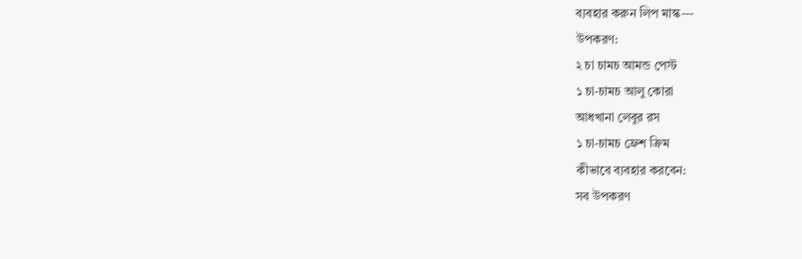ব্যবহার করুন লিপ মাস্ক---
উপকরণ:
২ চা চামচ আমন্ড পেস্ট
১ চা-চামচ আলু কোরা
আধখানা লেবুর রস
১ চা-চামচ ফ্রেশ ক্রিম
কীভাবে ব্যবহার করবেন:
সব উপকরণ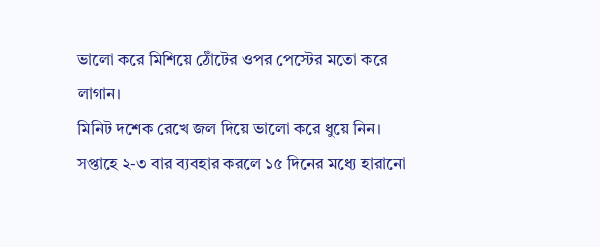ভালো করে মিশিয়ে ঠোঁটের ওপর পেস্টের মতো করে লাগান।
মিনিট দশেক রেখে জল দিয়ে ভালো করে ধুয়ে নিন।
সপ্তাহে ২-৩ বার ব্যবহার করলে ১৫ দিনের মধ্যে হারানো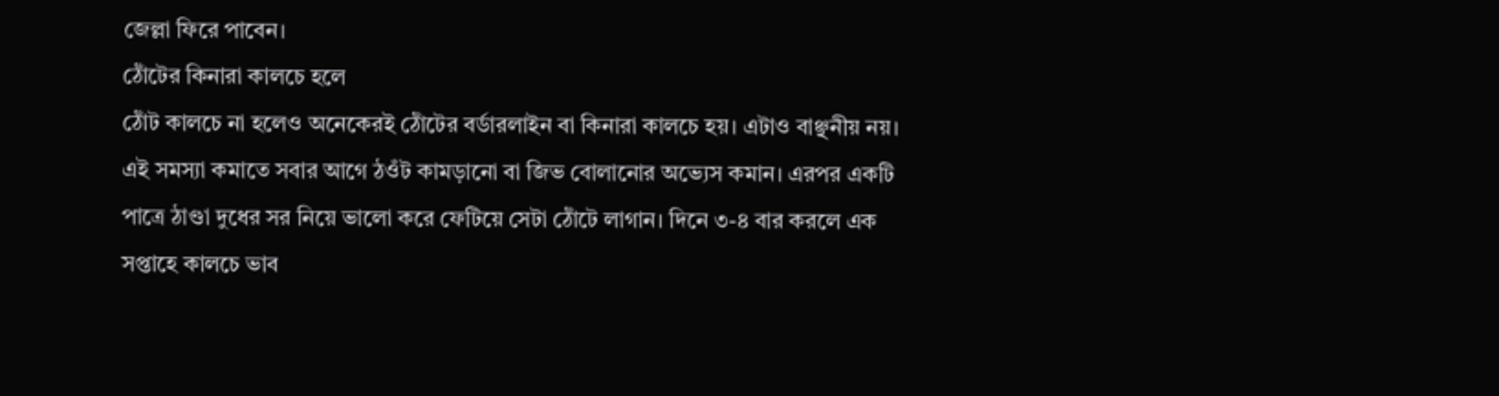জেল্লা ফিরে পাবেন।
ঠোঁটের কিনারা কালচে হলে
ঠোঁট কালচে না হলেও অনেকেরই ঠোঁটের বর্ডারলাইন বা কিনারা কালচে হয়। এটাও বাঞ্ছনীয় নয়। এই সমস্যা কমাতে সবার আগে ঠওঁট কামড়ানো বা জিভ বোলানোর অভ্যেস কমান। এরপর একটি পাত্রে ঠাণ্ডা দুধের সর নিয়ে ভালো করে ফেটিয়ে সেটা ঠোঁটে লাগান। দিনে ৩-৪ বার করলে এক সপ্তাহে কালচে ভাব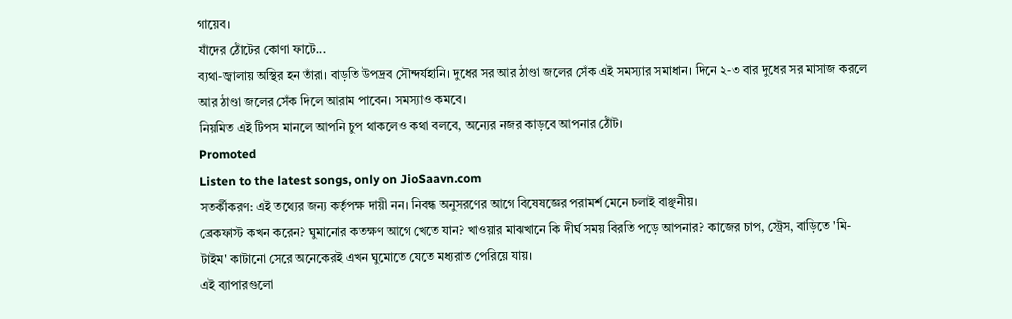গায়েব।
যাঁদের ঠোঁটের কোণা ফাটে...
ব্যথা-জ্বালায় অস্থির হন তাঁরা। বাড়তি উপদ্রব সৌন্দর্যহানি। দুধের সর আর ঠাণ্ডা জলের সেঁক এই সমস্যার সমাধান। দিনে ২-৩ বার দুধের সর মাসাজ করলে আর ঠাণ্ডা জলের সেঁক দিলে আরাম পাবেন। সমস্যাও কমবে।
নিয়মিত এই টিপস মানলে আপনি চুপ থাকলেও কথা বলবে, অন্যের নজর কাড়বে আপনার ঠোঁট।
Promoted
Listen to the latest songs, only on JioSaavn.com
সতর্কীকরণ: এই তথ্যের জন্য কর্তৃপক্ষ দায়ী নন। নিবন্ধ অনুসরণের আগে বিষেষজ্ঞের পরামর্শ মেনে চলাই বাঞ্ছনীয়।
ব্রেকফাস্ট কখন করেন? ঘুমানোর কতক্ষণ আগে খেতে যান? খাওয়ার মাঝখানে কি দীর্ঘ সময় বিরতি পড়ে আপনার? কাজের চাপ, স্ট্রেস, বাড়িতে 'মি-টাইম' কাটানো সেরে অনেকেরই এখন ঘুমোতে যেতে মধ্যরাত পেরিয়ে যায়।
এই ব্যাপারগুলো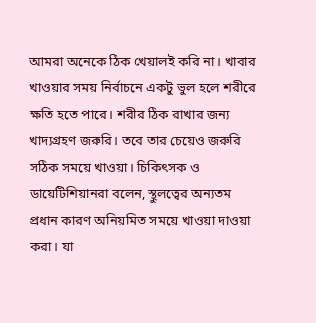আমরা অনেকে ঠিক খেয়ালই করি না। খাবার খাওয়ার সময় নির্বাচনে একটু ভুল হলে শরীরে ক্ষতি হতে পারে। শরীর ঠিক রাখার জন্য খাদ্যগ্রহণ জরুরি। তবে তার চেয়েও জরুরি সঠিক সময়ে খাওয়া। চিকিৎসক ও ডায়েটিশিয়ানরা বলেন, স্থুলত্বের অন্যতম প্রধান কারণ অনিয়মিত সময়ে খাওয়া দাওয়া করা। যা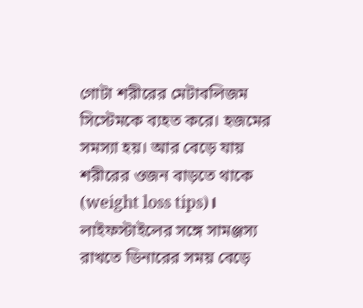গোটা শরীরের মেটাবলিজম সিস্টেমকে ব্যহত করে। হজমের সমস্যা হয়। আর বেড়ে যায় শরীরের ওজন বাড়তে থাকে (weight loss tips)। লাইফস্টাইলের সঙ্গে সামঞ্জস্য রাখতে ডিনারের সময় বেড়ে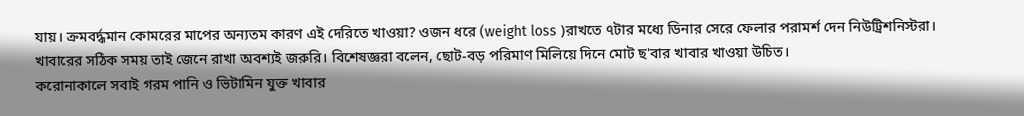যায়। ক্রমবর্দ্ধমান কোমরের মাপের অন্যতম কারণ এই দেরিতে খাওয়া? ওজন ধরে (weight loss )রাখতে ৭টার মধ্যে ডিনার সেরে ফেলার পরামর্শ দেন নিউট্রিশনিস্টরা। খাবারের সঠিক সময় তাই জেনে রাখা অবশ্যই জরুরি। বিশেষজ্ঞরা বলেন, ছোট-বড় পরিমাণ মিলিয়ে দিনে মোট ছ'বার খাবার খাওয়া উচিত।
করোনাকালে সবাই গরম পানি ও ভিটামিন যুক্ত খাবার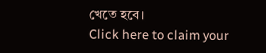খেতে হবে।
Click here to claim your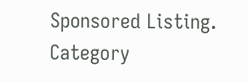Sponsored Listing.
Category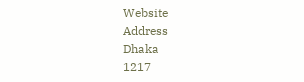Website
Address
Dhaka
1217